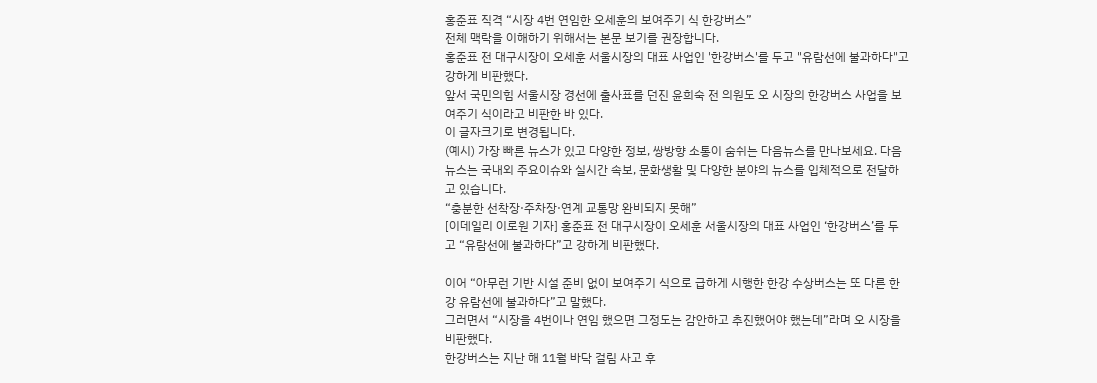홍준표 직격 “시장 4번 연임한 오세훈의 보여주기 식 한강버스”
전체 맥락을 이해하기 위해서는 본문 보기를 권장합니다.
홍준표 전 대구시장이 오세훈 서울시장의 대표 사업인 '한강버스'를 두고 "유람선에 불과하다"고 강하게 비판했다.
앞서 국민의힘 서울시장 경선에 출사표를 던진 윤희숙 전 의원도 오 시장의 한강버스 사업을 보여주기 식이라고 비판한 바 있다.
이 글자크기로 변경됩니다.
(예시) 가장 빠른 뉴스가 있고 다양한 정보, 쌍방향 소통이 숨쉬는 다음뉴스를 만나보세요. 다음뉴스는 국내외 주요이슈와 실시간 속보, 문화생활 및 다양한 분야의 뉴스를 입체적으로 전달하고 있습니다.
“충분한 선착장·주차장·연계 교통망 완비되지 못해”
[이데일리 이로원 기자] 홍준표 전 대구시장이 오세훈 서울시장의 대표 사업인 ‘한강버스’를 두고 “유람선에 불과하다”고 강하게 비판했다.

이어 “아무런 기반 시설 준비 없이 보여주기 식으로 급하게 시행한 한강 수상버스는 또 다른 한강 유람선에 불과하다”고 말했다.
그러면서 “시장을 4번이나 연임 했으면 그정도는 감안하고 추진했어야 했는데”라며 오 시장을 비판했다.
한강버스는 지난 해 11월 바닥 걸림 사고 후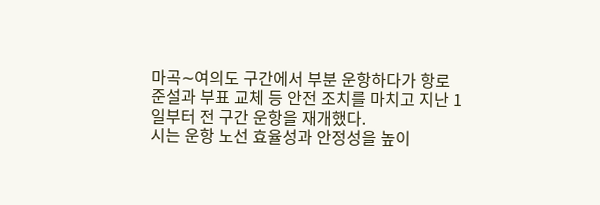마곡∼여의도 구간에서 부분 운항하다가 항로 준설과 부표 교체 등 안전 조치를 마치고 지난 1일부터 전 구간 운항을 재개했다.
시는 운항 노선 효율성과 안정성을 높이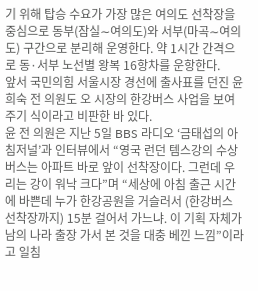기 위해 탑승 수요가 가장 많은 여의도 선착장을 중심으로 동부(잠실∼여의도)와 서부(마곡∼여의도) 구간으로 분리해 운영한다. 약 1시간 간격으로 동·서부 노선별 왕복 16항차를 운항한다.
앞서 국민의힘 서울시장 경선에 출사표를 던진 윤희숙 전 의원도 오 시장의 한강버스 사업을 보여주기 식이라고 비판한 바 있다.
윤 전 의원은 지난 5일 BBS 라디오 ‘금태섭의 아침저널’과 인터뷰에서 “영국 런던 템스강의 수상버스는 아파트 바로 앞이 선착장이다. 그런데 우리는 강이 워낙 크다”며 “세상에 아침 출근 시간에 바쁜데 누가 한강공원을 거슬러서 (한강버스 선착장까지) 15분 걸어서 가느냐. 이 기획 자체가 남의 나라 출장 가서 본 것을 대충 베낀 느낌”이라고 일침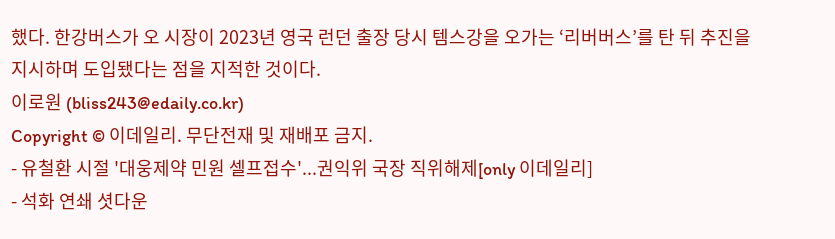했다. 한강버스가 오 시장이 2023년 영국 런던 출장 당시 템스강을 오가는 ‘리버버스’를 탄 뒤 추진을 지시하며 도입됐다는 점을 지적한 것이다.
이로원 (bliss243@edaily.co.kr)
Copyright © 이데일리. 무단전재 및 재배포 금지.
- 유철환 시절 '대웅제약 민원 셀프접수'...권익위 국장 직위해제[only 이데일리]
- 석화 연쇄 셧다운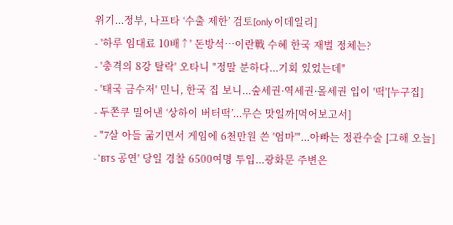위기...정부, 나프타 ‘수출 제한’ 검토[only 이데일리]
- '하루 임대료 10배↑' 돈방석…이란戰 수혜 한국 재벌 정체는?
- '충격의 8강 탈락' 오타니 "정말 분하다...기회 있었는데"
- '태국 금수저' 민니, 한국 집 보니...숲세권·역세권·몰세권 입이 '떡'[누구집]
- 두쫀쿠 밀어낸 ‘상하이 버터떡’...무슨 맛일까[먹어보고서]
- "7살 아들 굶기면서 게임에 6천만원 쓴 '엄마'"...아빠는 정관수술 [그해 오늘]
- 'BTS 공연' 당일 경찰 6500여명 투입...광화문 주변은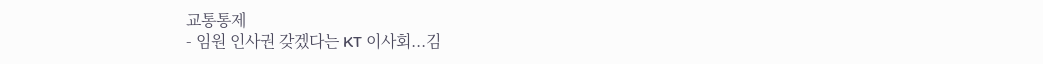교통통제
- 임원 인사권 갖겠다는 KT 이사회...김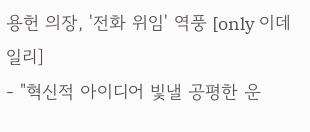용헌 의장, '전화 위임' 역풍 [only 이데일리]
- "혁신적 아이디어 빛낼 공평한 운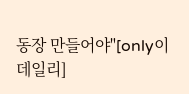동장 만들어야"[only이데일리]